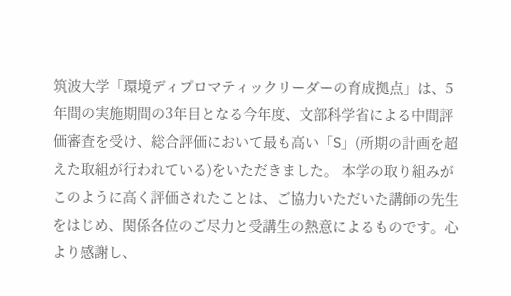筑波大学「環境ディプロマティックリーダーの育成拠点」は、5年間の実施期間の3年目となる今年度、文部科学省による中間評価審査を受け、総合評価において最も高い「S」(所期の計画を超えた取組が行われている)をいただきました。 本学の取り組みがこのように高く評価されたことは、ご協力いただいた講師の先生をはじめ、関係各位のご尽力と受講生の熱意によるものです。心より感謝し、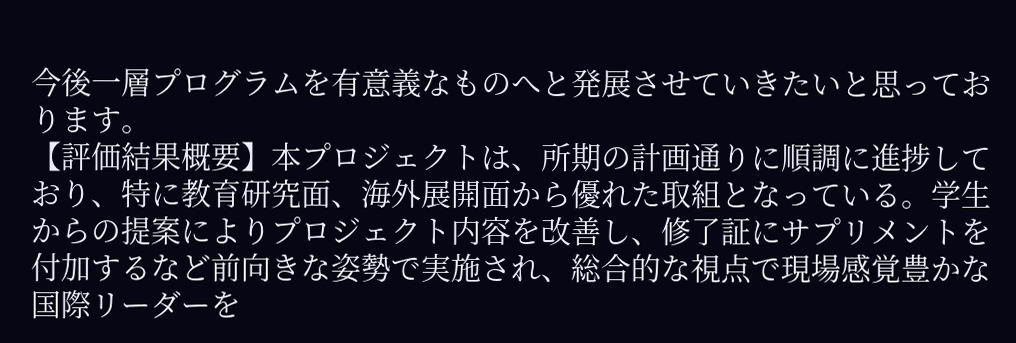今後一層プログラムを有意義なものへと発展させていきたいと思っております。
【評価結果概要】本プロジェクトは、所期の計画通りに順調に進捗しており、特に教育研究面、海外展開面から優れた取組となっている。学生からの提案によりプロジェクト内容を改善し、修了証にサプリメントを付加するなど前向きな姿勢で実施され、総合的な視点で現場感覚豊かな国際リーダーを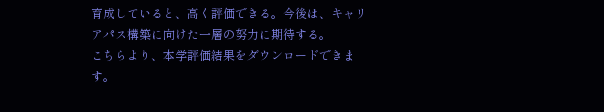育成していると、高く評価できる。今後は、キャリアパス構築に向けた一層の努力に期待する。
こちらより、本学評価結果をダウンロードできます。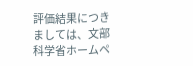評価結果につきましては、文部科学省ホームペ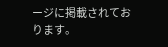ージに掲載されております。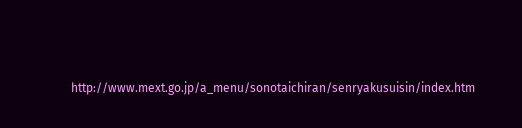http://www.mext.go.jp/a_menu/sonotaichiran/senryakusuisin/index.htm